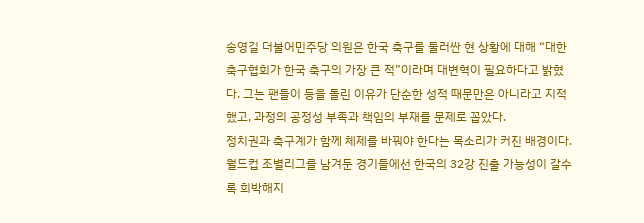송영길 더불어민주당 의원은 한국 축구를 둘러싼 현 상황에 대해 “대한축구협회가 한국 축구의 가장 큰 적”이라며 대변혁이 필요하다고 밝혔다. 그는 팬들이 등을 돌린 이유가 단순한 성적 때문만은 아니라고 지적했고, 과정의 공정성 부족과 책임의 부재를 문제로 꼽았다.
정치권과 축구계가 함께 체제를 바꿔야 한다는 목소리가 커진 배경이다.월드컵 조별리그를 남겨둔 경기들에선 한국의 32강 진출 가능성이 갈수록 희박해지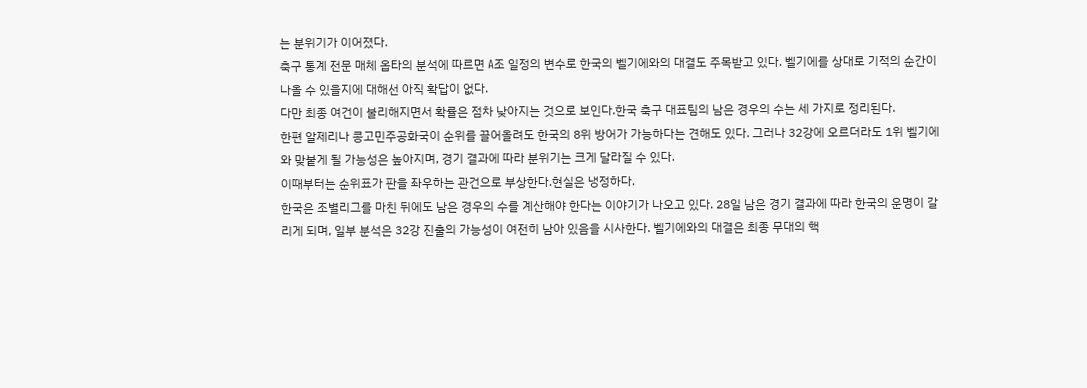는 분위기가 이어졌다.
축구 통계 전문 매체 옵타의 분석에 따르면 A조 일정의 변수로 한국의 벨기에와의 대결도 주목받고 있다. 벨기에를 상대로 기적의 순간이 나올 수 있을지에 대해선 아직 확답이 없다.
다만 최종 여건이 불리해지면서 확률은 점차 낮아지는 것으로 보인다.한국 축구 대표팀의 남은 경우의 수는 세 가지로 정리된다.
한편 알제리나 콩고민주공화국이 순위를 끌어올려도 한국의 8위 방어가 가능하다는 견해도 있다. 그러나 32강에 오르더라도 1위 벨기에와 맞붙게 될 가능성은 높아지며, 경기 결과에 따라 분위기는 크게 달라질 수 있다.
이때부터는 순위표가 판을 좌우하는 관건으로 부상한다.현실은 냉정하다.
한국은 조별리그를 마친 뒤에도 남은 경우의 수를 계산해야 한다는 이야기가 나오고 있다. 28일 남은 경기 결과에 따라 한국의 운명이 갈리게 되며, 일부 분석은 32강 진출의 가능성이 여전히 남아 있음을 시사한다. 벨기에와의 대결은 최종 무대의 핵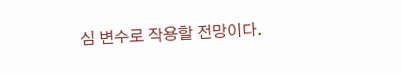심 변수로 작용할 전망이다.